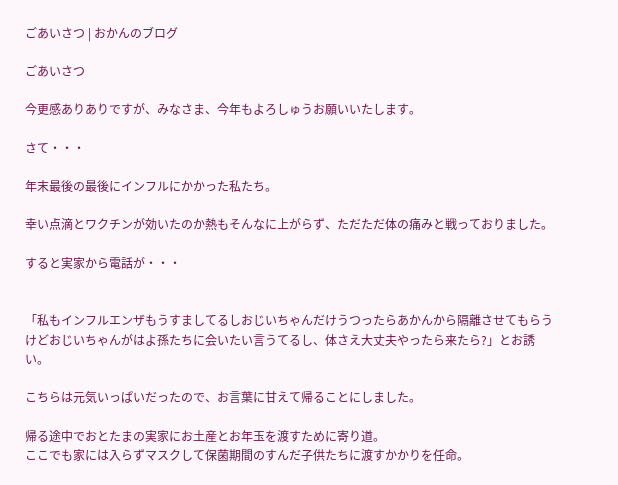ごあいさつ | おかんのブログ

ごあいさつ

今更感ありありですが、みなさま、今年もよろしゅうお願いいたします。

さて・・・

年末最後の最後にインフルにかかった私たち。

幸い点滴とワクチンが効いたのか熱もそんなに上がらず、ただただ体の痛みと戦っておりました。

すると実家から電話が・・・


「私もインフルエンザもうすましてるしおじいちゃんだけうつったらあかんから隔離させてもらうけどおじいちゃんがはよ孫たちに会いたい言うてるし、体さえ大丈夫やったら来たら?」とお誘い。

こちらは元気いっぱいだったので、お言葉に甘えて帰ることにしました。

帰る途中でおとたまの実家にお土産とお年玉を渡すために寄り道。
ここでも家には入らずマスクして保菌期間のすんだ子供たちに渡すかかりを任命。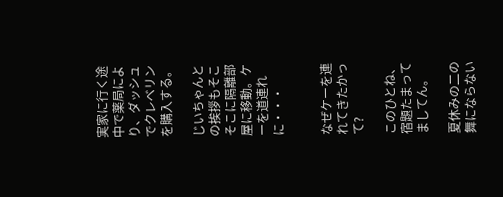実家に行く途中で薬局により、ダッシュでクレベリンを購入する。

じいちゃんとの挨拶もそこそこに隔離部屋に移動。ケーを道連れに・・・


なぜケーを連れてきたかって?

このひとね、宿題たまってましてん。

夏休みの二の舞にならない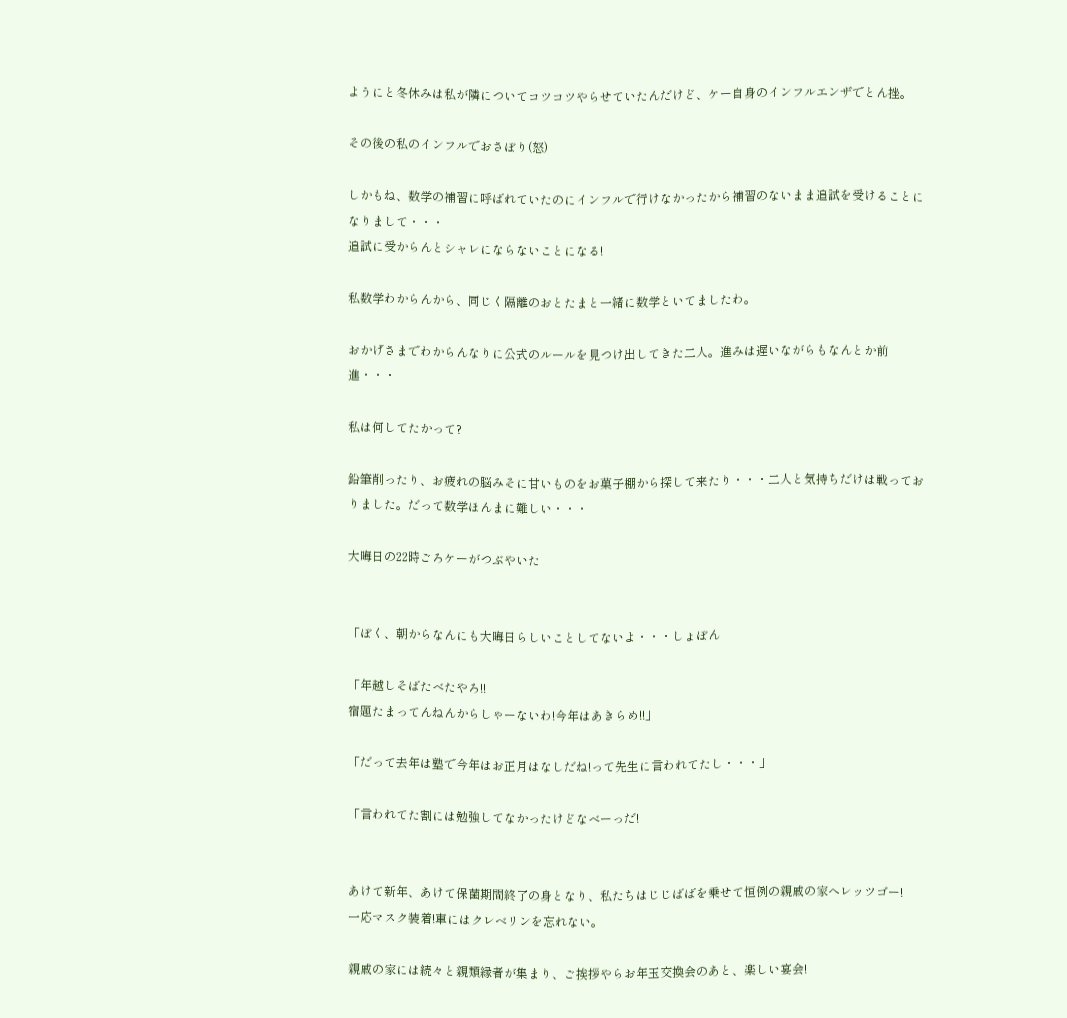ようにと冬休みは私が隣についてコツコツやらせていたんだけど、ケー自身のインフルエンザでとん挫。

その後の私のインフルでおさぼり(怒)

しかもね、数学の補習に呼ばれていたのにインフルで行けなかったから補習のないまま追試を受けることになりまして・・・
追試に受からんとシャレにならないことになる!

私数学わからんから、同じく隔離のおとたまと一緒に数学といてましたわ。

おかげさまでわからんなりに公式のルールを見つけ出してきた二人。進みは遅いながらもなんとか前進・・・

私は何してたかって?

鉛筆削ったり、お疲れの脳みそに甘いものをお菓子棚から探して来たり・・・二人と気持ちだけは戦っておりました。だって数学ほんまに難しい・・・

大晦日の22時ごろケーがつぶやいた


「ぼく、朝からなんにも大晦日らしいことしてないよ・・・しょぼん

「年越しそばたべたやろ!!
宿題たまってんねんからしゃーないわ!今年はあきらめ!!」

「だって去年は塾で今年はお正月はなしだね!って先生に言われてたし・・・」

「言われてた割には勉強してなかったけどなべーっだ!


あけて新年、あけて保菌期間終了の身となり、私たちはじじばばを乗せて恒例の親戚の家へレッツゴー!
一応マスク装着!車にはクレベリンを忘れない。

親戚の家には続々と親類縁者が集まり、ご挨拶やらお年玉交換会のあと、楽しい宴会!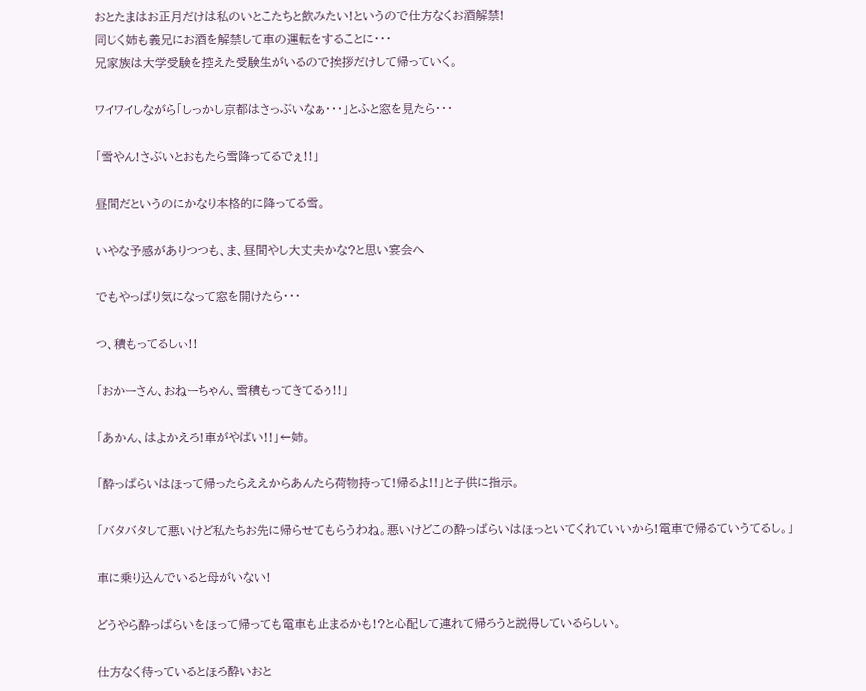おとたまはお正月だけは私のいとこたちと飲みたい!というので仕方なくお酒解禁!
同じく姉も義兄にお酒を解禁して車の運転をすることに・・・
兄家族は大学受験を控えた受験生がいるので挨拶だけして帰っていく。

ワイワイしながら「しっかし京都はさっぶいなぁ・・・」とふと窓を見たら・・・

「雪やん!さぶいとおもたら雪降ってるでぇ!!」

昼間だというのにかなり本格的に降ってる雪。

いやな予感がありつつも、ま、昼間やし大丈夫かな?と思い宴会へ

でもやっぱり気になって窓を開けたら・・・

つ、積もってるしぃ!!

「おかーさん、おねーちゃん、雪積もってきてるぅ!!」

「あかん、はよかえろ!車がやばい!!」←姉。

「酔っぱらいはほって帰ったらええからあんたら荷物持って!帰るよ!!」と子供に指示。

「バタバタして悪いけど私たちお先に帰らせてもらうわね。悪いけどこの酔っぱらいはほっといてくれていいから!電車で帰るていうてるし。」

車に乗り込んでいると母がいない!

どうやら酔っぱらいをほって帰っても電車も止まるかも!?と心配して連れて帰ろうと説得しているらしい。

仕方なく待っているとほろ酔いおと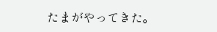たまがやってきた。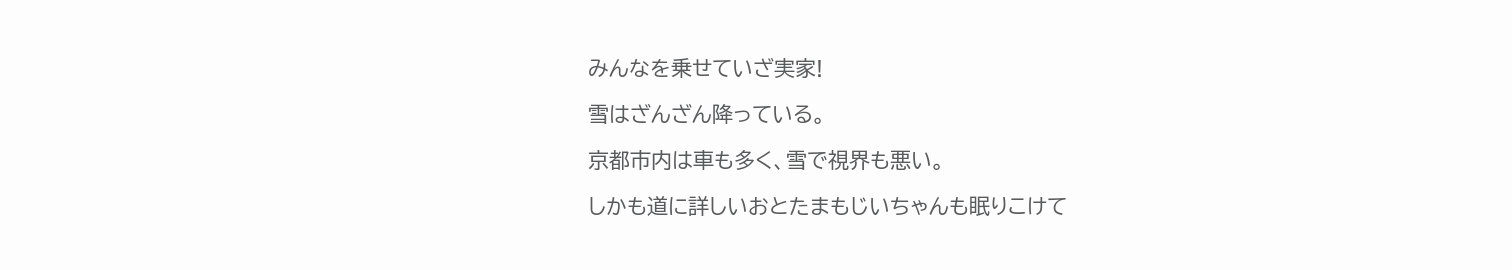みんなを乗せていざ実家!

雪はざんざん降っている。

京都市内は車も多く、雪で視界も悪い。

しかも道に詳しいおとたまもじいちゃんも眠りこけて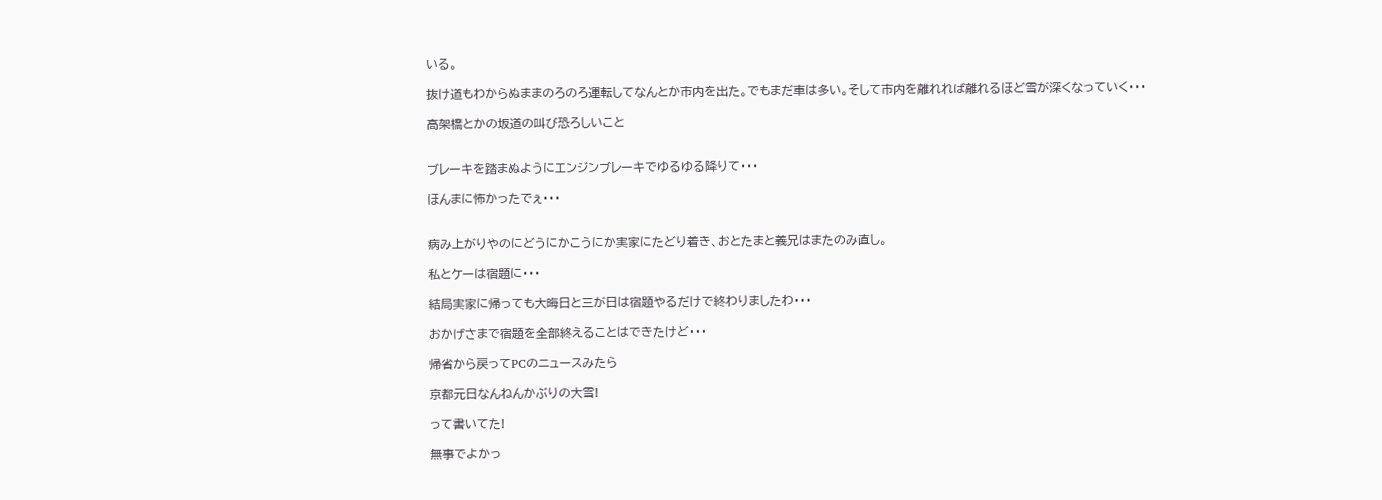いる。

抜け道もわからぬままのろのろ運転してなんとか市内を出た。でもまだ車は多い。そして市内を離れれば離れるほど雪が深くなっていく・・・

高架橋とかの坂道の叫び恐ろしいこと


ブレーキを踏まぬようにエンジンブレーキでゆるゆる降りて・・・

ほんまに怖かったでぇ・・・


病み上がりやのにどうにかこうにか実家にたどり着き、おとたまと義兄はまたのみ直し。

私とケーは宿題に・・・

結局実家に帰っても大晦日と三が日は宿題やるだけで終わりましたわ・・・

おかげさまで宿題を全部終えることはできたけど・・・

帰省から戻ってPCのニュースみたら

京都元日なんねんかぶりの大雪!

って書いてた!

無事でよかっ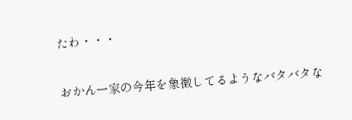たわ・・・

おかん一家の今年を象徴してるようなバタバタな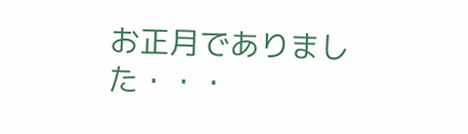お正月でありました・・・